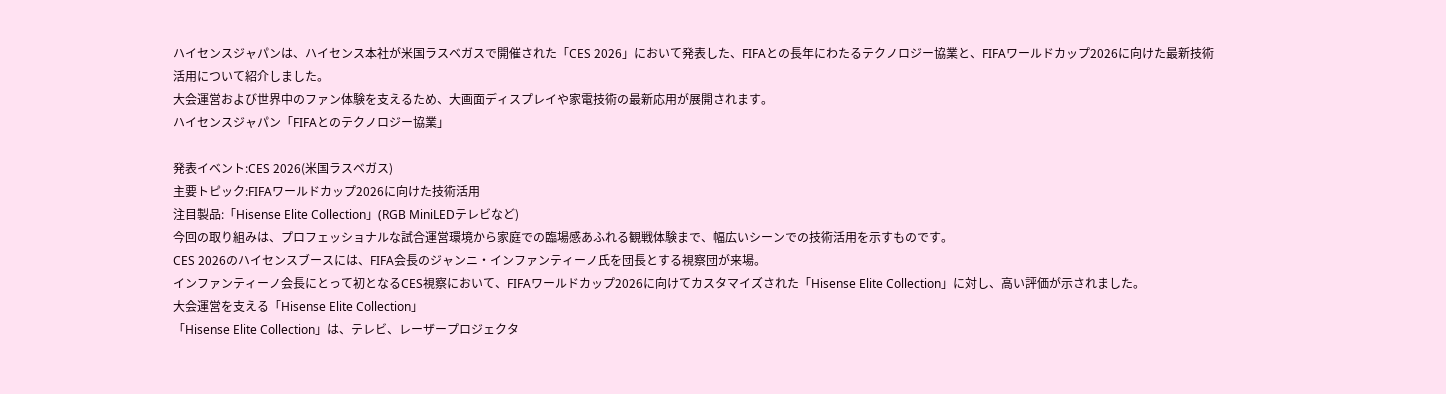ハイセンスジャパンは、ハイセンス本社が米国ラスベガスで開催された「CES 2026」において発表した、FIFAとの長年にわたるテクノロジー協業と、FIFAワールドカップ2026に向けた最新技術活用について紹介しました。
大会運営および世界中のファン体験を支えるため、大画面ディスプレイや家電技術の最新応用が展開されます。
ハイセンスジャパン「FIFAとのテクノロジー協業」

発表イベント:CES 2026(米国ラスベガス)
主要トピック:FIFAワールドカップ2026に向けた技術活用
注目製品:「Hisense Elite Collection」(RGB MiniLEDテレビなど)
今回の取り組みは、プロフェッショナルな試合運営環境から家庭での臨場感あふれる観戦体験まで、幅広いシーンでの技術活用を示すものです。
CES 2026のハイセンスブースには、FIFA会長のジャンニ・インファンティーノ氏を団長とする視察団が来場。
インファンティーノ会長にとって初となるCES視察において、FIFAワールドカップ2026に向けてカスタマイズされた「Hisense Elite Collection」に対し、高い評価が示されました。
大会運営を支える「Hisense Elite Collection」
「Hisense Elite Collection」は、テレビ、レーザープロジェクタ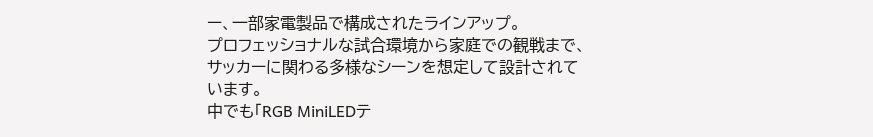ー、一部家電製品で構成されたラインアップ。
プロフェッショナルな試合環境から家庭での観戦まで、サッカーに関わる多様なシーンを想定して設計されています。
中でも「RGB MiniLEDテ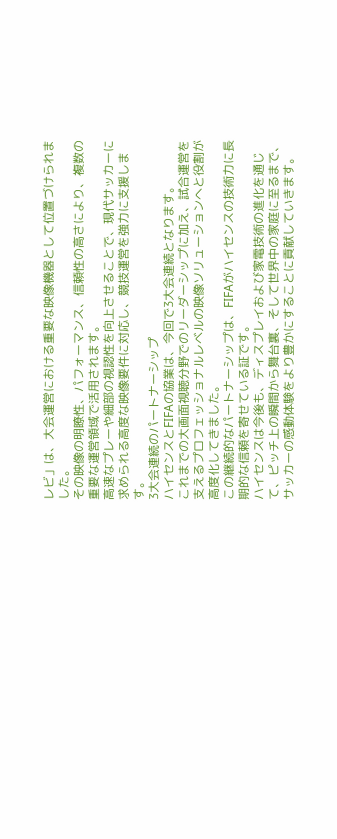レビ」は、大会運営における重要な映像機器として位置づけられました。
その映像の明瞭性、パフォーマンス、信頼性の高さにより、複数の重要な運営領域で活用されます。
高速なプレーや細部の視認性を向上させることで、現代サッカーに求められる高度な映像要件に対応し、競技運営を強力に支援します。
3大会連続のパートナーシップ
ハイセンスとFIFAの協業は、今回で3大会連続となります。
これまでの大画面視聴分野でのリーダーシップに加え、試合運営を支えるプロフェッショナルレベルの映像ソリューションへと役割が高度化してきました。
この継続的なパートナーシップは、FIFAがハイセンスの技術力に長期的な信頼を寄せている証です。
ハイセンスは今後も、ディスプレイおよび家電技術の進化を通じて、ピッチ上の瞬間から舞台裏、そして世界中の家庭に至るまで、サッカーの感動体験をより豊かにすることに貢献していきます。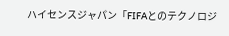ハイセンスジャパン「FIFAとのテクノロジ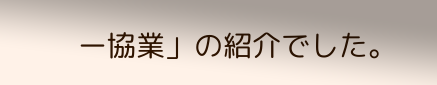ー協業」の紹介でした。